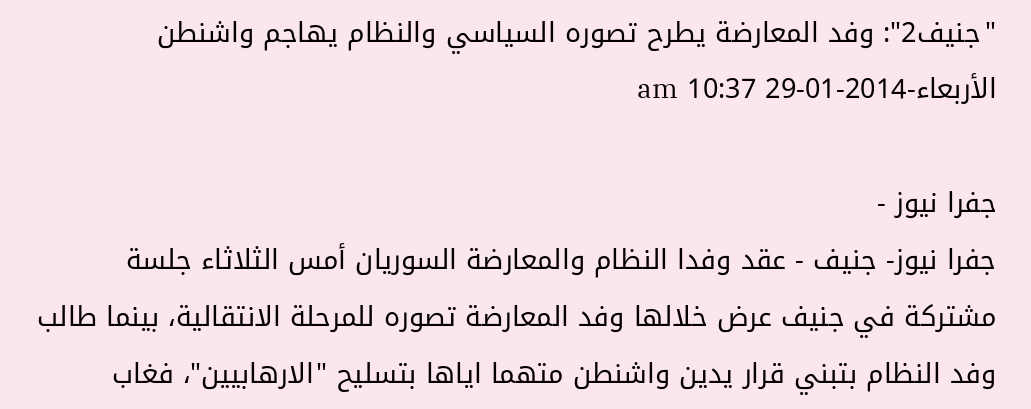"جنيف2": وفد المعارضة يطرح تصوره السياسي والنظام يهاجم واشنطن
الأربعاء-2014-01-29 10:37 am

جفرا نيوز -
جفرا نيوز- جنيف - عقد وفدا النظام والمعارضة السوريان أمس الثلاثاء جلسة مشتركة في جنيف عرض خلالها وفد المعارضة تصوره للمرحلة الانتقالية، بينما طالب وفد النظام بتبني قرار يدين واشنطن متهما اياها بتسليح "الارهابيين"، فغاب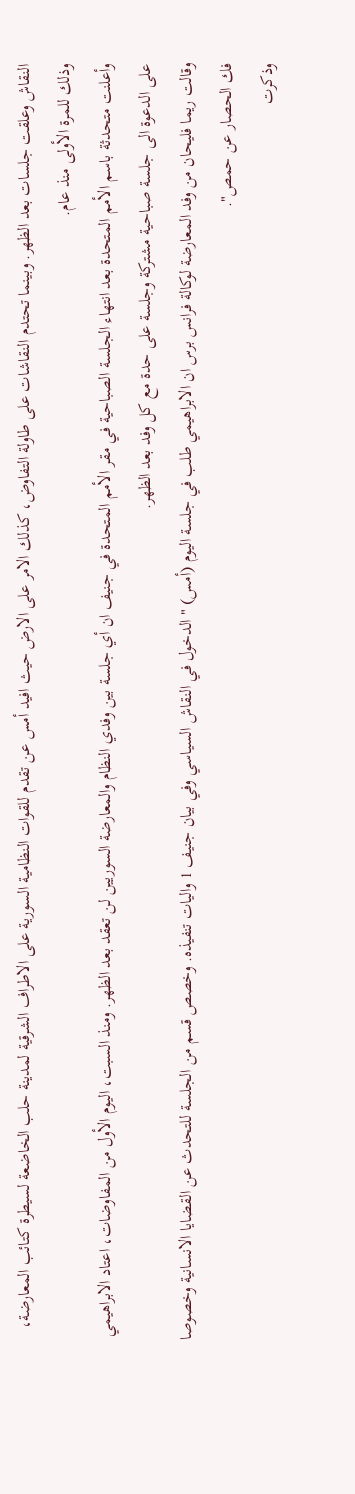النقاش وعلقت جلسات بعد الظهر. وبينما تحتدم النقاشات على طاولة التفاوض، كذلك الامر على الارض حيث افيد أمس عن تقدم للقوات النظامية السورية على الاطراف الشرقية لمدينة حلب الخاضعة لسيطرة كتائب المعارضة، وذلك للمرة الأولى منذ عام.
وأعلنت متحدثة باسم الأمم المتحدة بعد انتهاء الجلسة الصباحية في مقر الأمم المتحدة في جنيف ان أي جلسة بين وفدي النظام والمعارضة السوريين لن تعقد بعد الظهر. ومنذ السبت، اليوم الأول من المفاوضات، اعتاد الابراهيمي على الدعوة الى جلسة صباحية مشتركة وجلسة على حدة مع كل وفد بعد الظهر.
وقالت ريما فليحان من وفد المعارضة لوكالة فرانس برس ان الابراهيمي طلب في جلسة اليوم (أمس) "الدخول في النقاش السياسي وفي بيان جنيف 1 واليات تنفيذه. وخصص قسم من الجلسة للتحدث عن القضايا الانسانية وخصوصا فك الحصار عن حمص".
وذكرت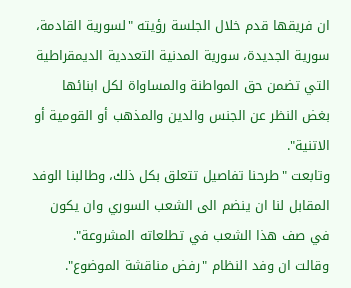ان فريقها قدم خلال الجلسة رؤيته "لسورية القادمة، سورية الجديدة، سورية المدنية التعددية الديمقراطية التي تضمن حق المواطنة والمساواة لكل ابنائها بغض النظر عن الجنس والدين والمذهب أو القومية أو الاتنية".
وتابعت "طرحنا تفاصيل تتعلق بكل ذلك، وطالبنا الوفد المقابل لنا ان ينضم الى الشعب السوري وان يكون في صف هذا الشعب في تطلعاته المشروعة".
وقالت ان وفد النظام "رفض مناقشة الموضوع".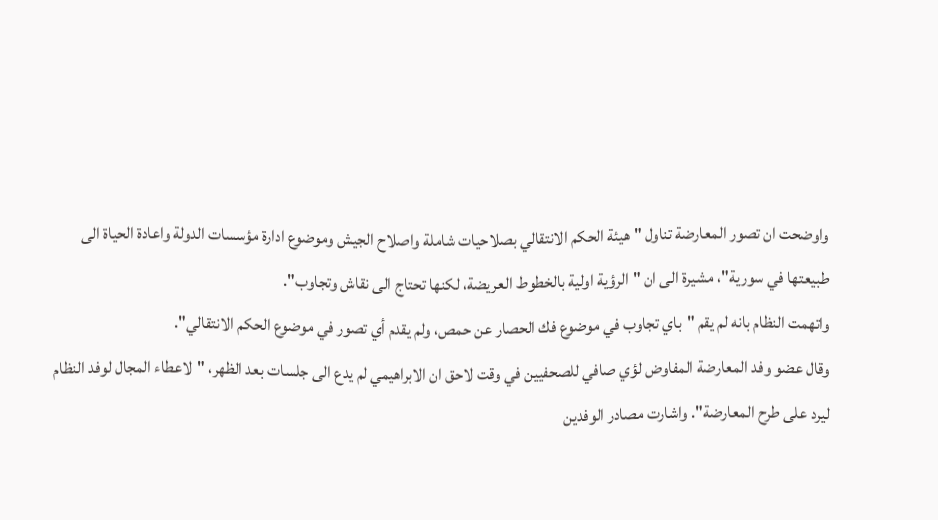واوضحت ان تصور المعارضة تناول "هيئة الحكم الانتقالي بصلاحيات شاملة واصلاح الجيش وموضوع ادارة مؤسسات الدولة واعادة الحياة الى طبيعتها في سورية"، مشيرة الى ان "الرؤية اولية بالخطوط العريضة، لكنها تحتاج الى نقاش وتجاوب".
واتهمت النظام بانه لم يقم "باي تجاوب في موضوع فك الحصار عن حمص، ولم يقدم أي تصور في موضوع الحكم الانتقالي".
وقال عضو وفد المعارضة المفاوض لؤي صافي للصحفيين في وقت لاحق ان الابراهيمي لم يدع الى جلسات بعد الظهر، "لاعطاء المجال لوفد النظام ليرد على طرح المعارضة". واشارت مصادر الوفدين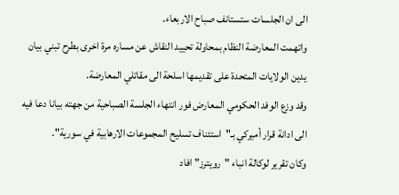الى ان الجلسات ستستانف صباح الاربعاء.
واتهمت المعارضة النظام بمحاولة تحييد النقاش عن مساره مرة اخرى بطرح تبني بيان يدين الولايات المتحدة على تقديمها اسلحة الى مقاتلي المعارضة.
وقد وزع الوفد الحكومي المعارض فور انتهاء الجلسة الصباحية من جهته بيانا دعا فيه الى ادانة قرار أميركي بـ"استئناف تسليح المجموعات الارهابية في سورية".
وكان تقرير لوكالة انباء "رويترز" افاد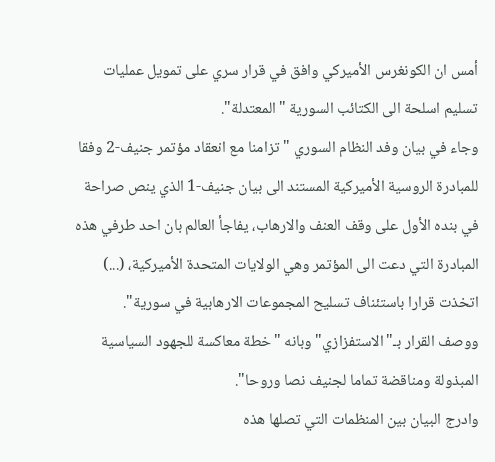أمس ان الكونغرس الأميركي وافق في قرار سري على تمويل عمليات تسليم اسلحة الى الكتائب السورية "المعتدلة".
وجاء في بيان وفد النظام السوري "تزامنا مع انعقاد مؤتمر جنيف-2 وفقا للمبادرة الروسية الأميركية المستند الى بيان جنيف-1 الذي ينص صراحة في بنده الأول على وقف العنف والارهاب، يفاجأ العالم بان احد طرفي هذه المبادرة التي دعت الى المؤتمر وهي الولايات المتحدة الأميركية، (...) اتخذت قرارا باستئناف تسليح المجموعات الارهابية في سورية".
ووصف القرار بـ"الاستفزازي" وبانه "خطة معاكسة للجهود السياسية المبذولة ومناقضة تماما لجنيف نصا وروحا".
وادرج البيان بين المنظمات التي تصلها هذه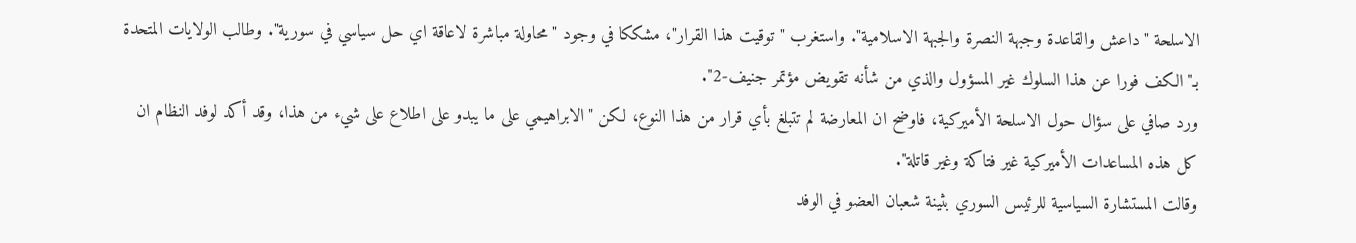الاسلحة "داعش والقاعدة وجبهة النصرة والجبهة الاسلامية". واستغرب "توقيت هذا القرار"، مشككا في وجود "محاولة مباشرة لاعاقة اي حل سياسي في سورية". وطالب الولايات المتحدة بـ"الكف فورا عن هذا السلوك غير المسؤول والذي من شأنه تقويض مؤتمر جنيف-2".
ورد صافي على سؤال حول الاسلحة الأميركية، فاوضح ان المعارضة لم تتبلغ بأي قرار من هذا النوع، لكن "الابراهيمي على ما يبدو على اطلاع على شيء من هذا، وقد أكد لوفد النظام ان كل هذه المساعدات الأميركية غير فتاكة وغير قاتلة".
وقالت المستشارة السياسية للرئيس السوري بثينة شعبان العضو في الوفد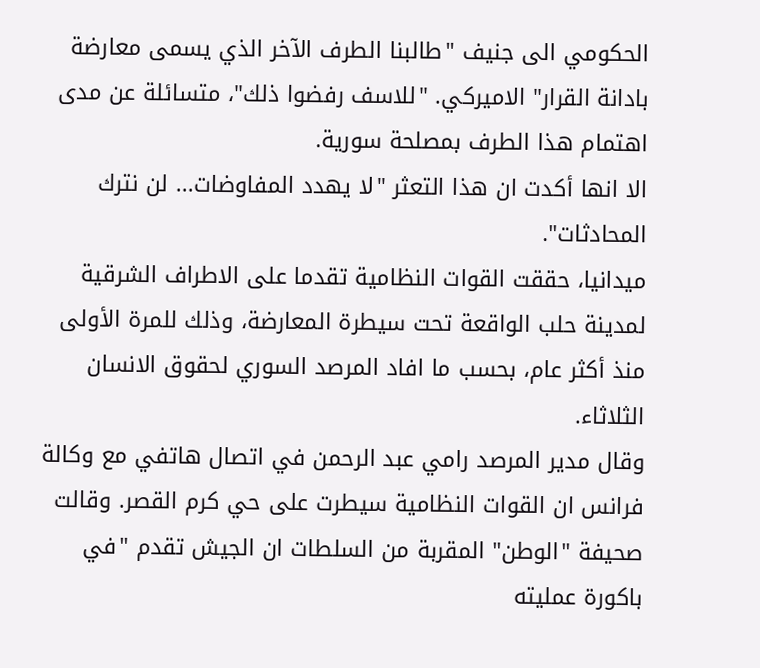الحكومي الى جنيف "طالبنا الطرف الآخر الذي يسمى معارضة بادانة القرار" الاميركي. "للاسف رفضوا ذلك"، متسائلة عن مدى اهتمام هذا الطرف بمصلحة سورية.
الا انها أكدت ان هذا التعثر "لا يهدد المفاوضات... لن نترك المحادثات".
ميدانيا، حققت القوات النظامية تقدما على الاطراف الشرقية لمدينة حلب الواقعة تحت سيطرة المعارضة، وذلك للمرة الأولى منذ أكثر عام، بحسب ما افاد المرصد السوري لحقوق الانسان الثلاثاء.
وقال مدير المرصد رامي عبد الرحمن في اتصال هاتفي مع وكالة فرانس ان القوات النظامية سيطرت على حي كرم القصر. وقالت صحيفة "الوطن" المقربة من السلطات ان الجيش تقدم "في باكورة عمليته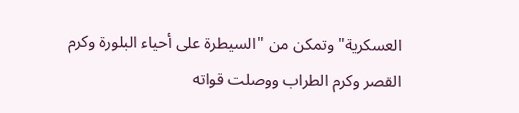العسكرية" وتمكن من "السيطرة على أحياء البلورة وكرم القصر وكرم الطراب ووصلت قواته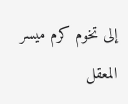إلى تخوم كرم ميسر المعقل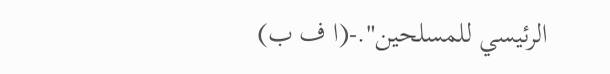الرئيسي للمسلحين".-(ا ف ب)